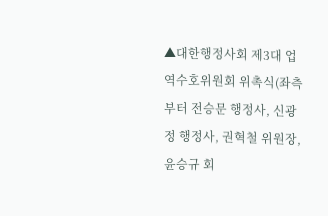▲대한행정사회 제3대 업역수호위원회 위촉식(좌측부터 전승문 행정사, 신광정 행정사, 권혁철 위원장, 윤승규 회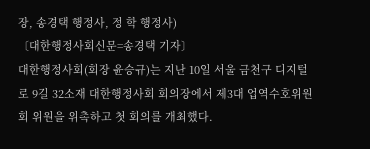장, 송경택 행정사, 정 학 행정사)
〔대한행정사회신문=송경택 기자〕
대한행정사회(회장 윤승규)는 지난 10일 서울 금천구 디지털로 9길 32소재 대한행정사회 회의장에서 제3대 업역수호위원회 위원을 위촉하고 첫 회의를 개최했다.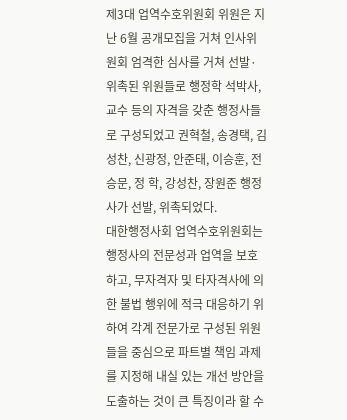제3대 업역수호위원회 위원은 지난 6월 공개모집을 거쳐 인사위원회 엄격한 심사를 거쳐 선발·위촉된 위원들로 행정학 석박사, 교수 등의 자격을 갖춘 행정사들로 구성되었고 권혁철, 송경택, 김성찬, 신광정, 안준태, 이승훈, 전승문, 정 학, 강성찬, 장원준 행정사가 선발, 위촉되었다.
대한행정사회 업역수호위원회는 행정사의 전문성과 업역을 보호하고, 무자격자 및 타자격사에 의한 불법 행위에 적극 대응하기 위하여 각계 전문가로 구성된 위원들을 중심으로 파트별 책임 과제를 지정해 내실 있는 개선 방안을 도출하는 것이 큰 특징이라 할 수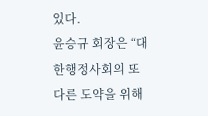있다.
윤승규 회장은 “대한행정사회의 또 다른 도약을 위해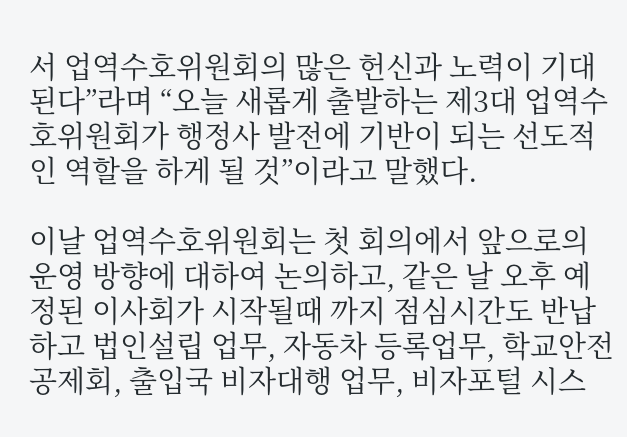서 업역수호위원회의 많은 헌신과 노력이 기대된다”라며 “오늘 새롭게 출발하는 제3대 업역수호위원회가 행정사 발전에 기반이 되는 선도적인 역할을 하게 될 것”이라고 말했다.

이날 업역수호위원회는 첫 회의에서 앞으로의 운영 방향에 대하여 논의하고, 같은 날 오후 예정된 이사회가 시작될때 까지 점심시간도 반납하고 법인설립 업무, 자동차 등록업무, 학교안전공제회, 출입국 비자대행 업무, 비자포털 시스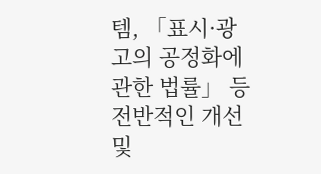템, 「표시·광고의 공정화에 관한 법률」 등 전반적인 개선 및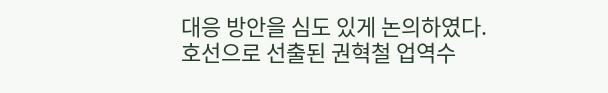대응 방안을 심도 있게 논의하였다.
호선으로 선출된 권혁철 업역수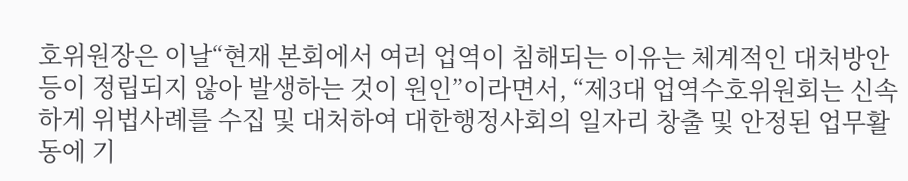호위원장은 이날“현재 본회에서 여러 업역이 침해되는 이유는 체계적인 대처방안 등이 정립되지 않아 발생하는 것이 원인”이라면서, “제3대 업역수호위원회는 신속하게 위법사례를 수집 및 대처하여 대한행정사회의 일자리 창출 및 안정된 업무활동에 기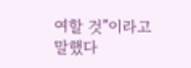여할 것”이라고 말했다